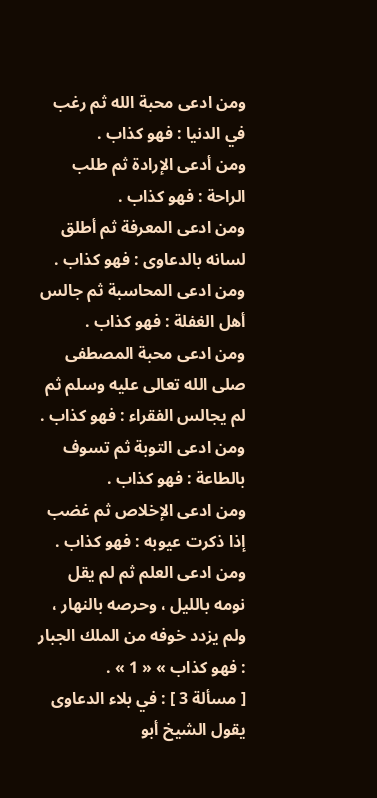ومن ادعى محبة الله ثم رغب في الدنيا : فهو كذاب .
ومن أدعى الإرادة ثم طلب الراحة : فهو كذاب .
ومن ادعى المعرفة ثم أطلق لسانه بالدعاوى : فهو كذاب .
ومن ادعى المحاسبة ثم جالس أهل الغفلة : فهو كذاب .
ومن ادعى محبة المصطفى صلى الله تعالى عليه وسلم ثم لم يجالس الفقراء : فهو كذاب .
ومن ادعى التوبة ثم تسوف بالطاعة : فهو كذاب .
ومن ادعى الإخلاص ثم غضب إذا ذكرت عيوبه : فهو كذاب .
ومن ادعى العلم ثم لم يقل نومه بالليل ، وحرصه بالنهار ، ولم يزدد خوفه من الملك الجبار : فهو كذاب » « 1 » .
[ مسألة 3 ] : في بلاء الدعاوى
يقول الشيخ أبو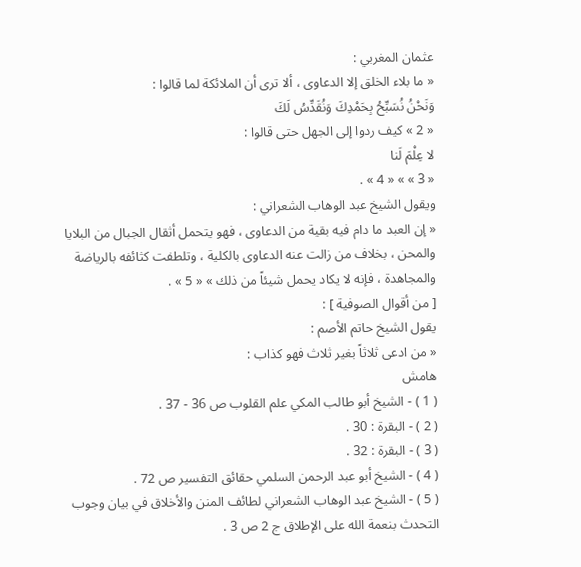عثمان المغربي :
« ما بلاء الخلق إلا الدعاوى ، ألا ترى أن الملائكة لما قالوا :
وَنَحْنُ نُسَبِّحُ بِحَمْدِكَ وَنُقَدِّسُ لَكَ
« 2 » كيف ردوا إلى الجهل حتى قالوا :
لا عِلْمَ لَنا
« 3 » » « 4 » .
ويقول الشيخ عبد الوهاب الشعراني :
« إن العبد ما دام فيه بقية من الدعاوى ، فهو يتحمل أثقال الجبال من البلايا والمحن ، بخلاف من زالت عنه الدعاوى بالكلية ، وتلطفت كثائفه بالرياضة والمجاهدة ، فإنه لا يكاد يحمل شيئاً من ذلك » « 5 » .
[ من أقوال الصوفية ] :
يقول الشيخ حاتم الأصم :
« من ادعى ثلاثاً بغير ثلاث فهو كذاب :
هامش
( 1 ) - الشيخ أبو طالب المكي علم القلوب ص 36 - 37 .
( 2 ) - البقرة : 30 .
( 3 ) - البقرة : 32 .
( 4 ) - الشيخ أبو عبد الرحمن السلمي حقائق التفسير ص 72 .
( 5 ) - الشيخ عبد الوهاب الشعراني لطائف المنن والأخلاق في بيان وجوب التحدث بنعمة الله على الإطلاق ج 2 ص 3 .